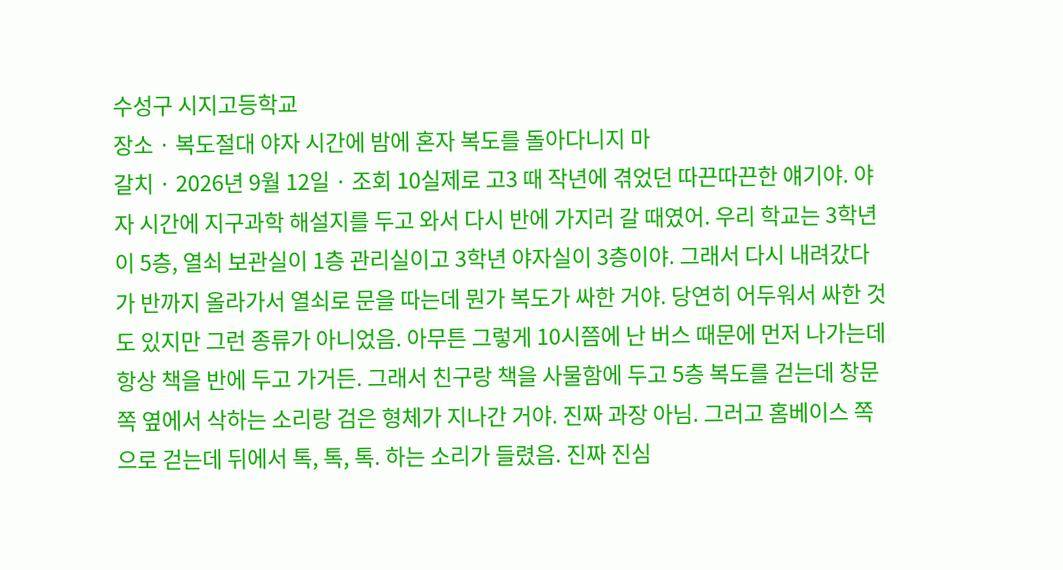수성구 시지고등학교
장소 · 복도절대 야자 시간에 밤에 혼자 복도를 돌아다니지 마
갈치 · 2026년 9월 12일 · 조회 10실제로 고3 때 작년에 겪었던 따끈따끈한 얘기야. 야자 시간에 지구과학 해설지를 두고 와서 다시 반에 가지러 갈 때였어. 우리 학교는 3학년이 5층, 열쇠 보관실이 1층 관리실이고 3학년 야자실이 3층이야. 그래서 다시 내려갔다가 반까지 올라가서 열쇠로 문을 따는데 뭔가 복도가 싸한 거야. 당연히 어두워서 싸한 것도 있지만 그런 종류가 아니었음. 아무튼 그렇게 10시쯤에 난 버스 때문에 먼저 나가는데 항상 책을 반에 두고 가거든. 그래서 친구랑 책을 사물함에 두고 5층 복도를 걷는데 창문 쪽 옆에서 삭하는 소리랑 검은 형체가 지나간 거야. 진짜 과장 아님. 그러고 홈베이스 쪽으로 걷는데 뒤에서 톡, 톡, 톡. 하는 소리가 들렸음. 진짜 진심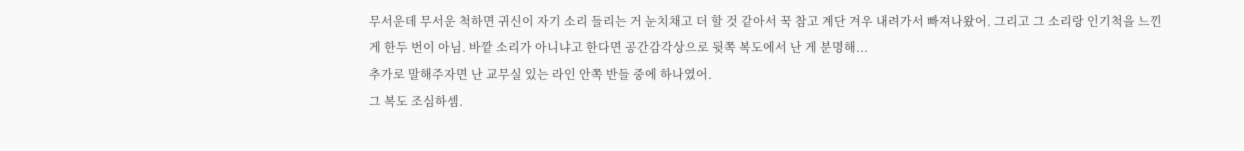무서운데 무서운 척하면 귀신이 자기 소리 들리는 거 눈치채고 더 할 것 같아서 꾹 참고 계단 겨우 내려가서 빠져나왔어. 그리고 그 소리랑 인기척을 느낀 게 한두 번이 아님. 바깥 소리가 아니냐고 한다면 공간감각상으로 뒷쪽 복도에서 난 게 분명해...
추가로 말해주자면 난 교무실 있는 라인 안쪽 반들 중에 하나였어.
그 복도 조심하셈.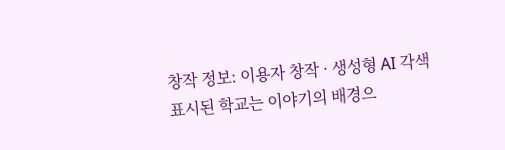창작 정보: 이용자 창작 · 생성형 AI 각색
표시된 학교는 이야기의 배경으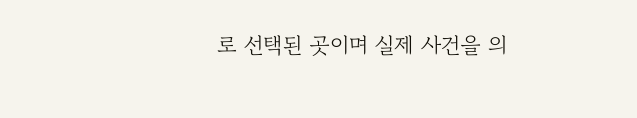로 선택된 곳이며 실제 사건을 의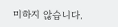미하지 않습니다.